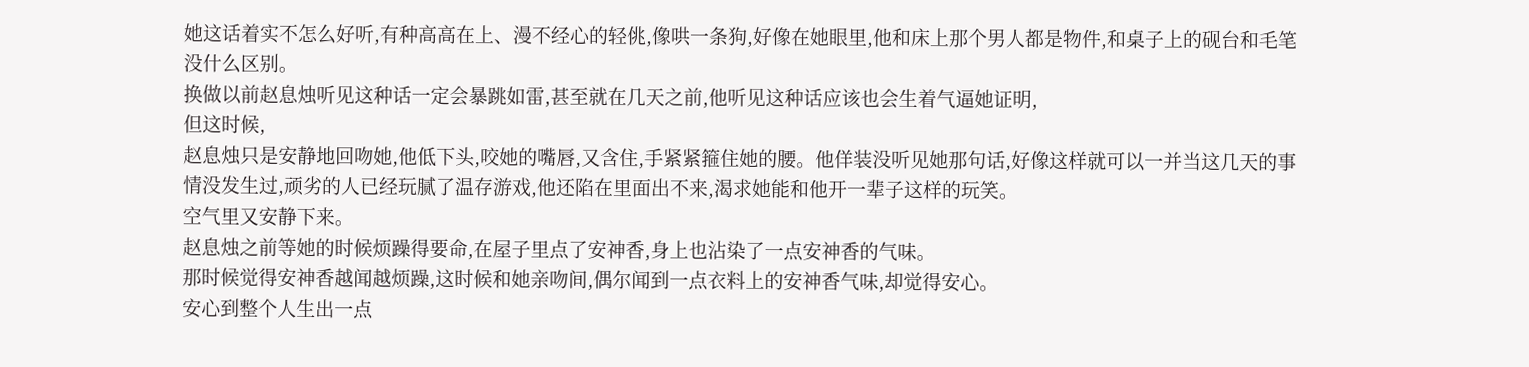她这话着实不怎么好听,有种高高在上、漫不经心的轻佻,像哄一条狗,好像在她眼里,他和床上那个男人都是物件,和桌子上的砚台和毛笔没什么区别。
换做以前赵息烛听见这种话一定会暴跳如雷,甚至就在几天之前,他听见这种话应该也会生着气逼她证明,
但这时候,
赵息烛只是安静地回吻她,他低下头,咬她的嘴唇,又含住,手紧紧箍住她的腰。他佯装没听见她那句话,好像这样就可以一并当这几天的事情没发生过,顽劣的人已经玩腻了温存游戏,他还陷在里面出不来,渴求她能和他开一辈子这样的玩笑。
空气里又安静下来。
赵息烛之前等她的时候烦躁得要命,在屋子里点了安神香,身上也沾染了一点安神香的气味。
那时候觉得安神香越闻越烦躁,这时候和她亲吻间,偶尔闻到一点衣料上的安神香气味,却觉得安心。
安心到整个人生出一点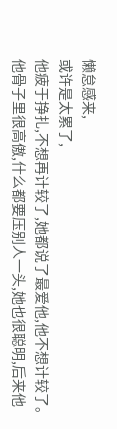懒怠感来,
或许是太累了,
他疲于挣扎,不想再计较了,她都说了最爱他,他不想计较了。
他骨子里很高傲,什么都要压别人一头,她也很聪明,后来他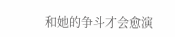和她的争斗才会愈演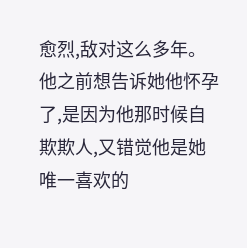愈烈,敌对这么多年。他之前想告诉她他怀孕了,是因为他那时候自欺欺人,又错觉他是她唯一喜欢的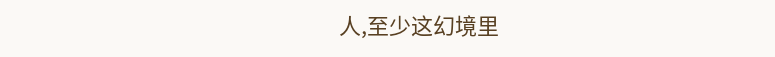人,至少这幻境里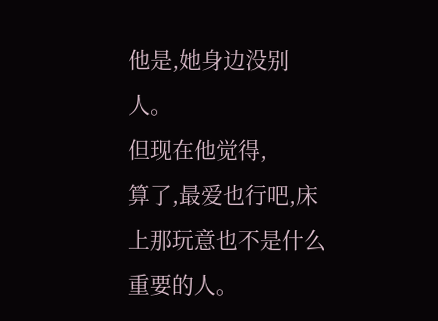他是,她身边没别人。
但现在他觉得,
算了,最爱也行吧,床上那玩意也不是什么重要的人。